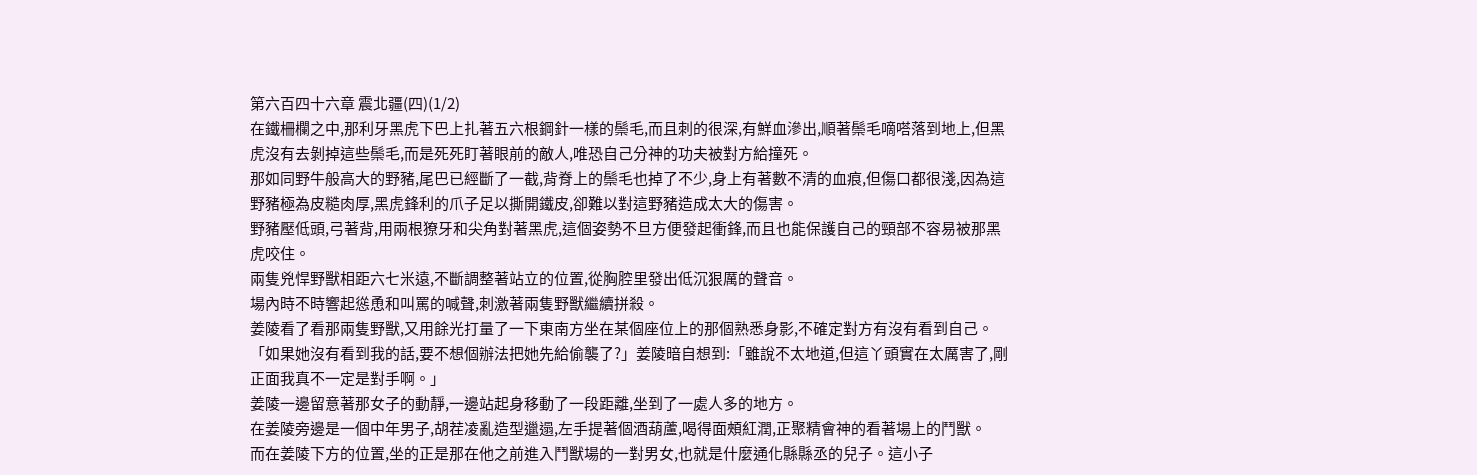第六百四十六章 震北疆(四)(1/2)
在鐵柵欄之中,那利牙黑虎下巴上扎著五六根鋼針一樣的鬃毛,而且刺的很深,有鮮血滲出,順著鬃毛嘀嗒落到地上,但黑虎沒有去剝掉這些鬃毛,而是死死盯著眼前的敵人,唯恐自己分神的功夫被對方給撞死。
那如同野牛般高大的野豬,尾巴已經斷了一截,背脊上的鬃毛也掉了不少,身上有著數不清的血痕,但傷口都很淺,因為這野豬極為皮糙肉厚,黑虎鋒利的爪子足以撕開鐵皮,卻難以對這野豬造成太大的傷害。
野豬壓低頭,弓著背,用兩根獠牙和尖角對著黑虎,這個姿勢不旦方便發起衝鋒,而且也能保護自己的頸部不容易被那黑虎咬住。
兩隻兇悍野獸相距六七米遠,不斷調整著站立的位置,從胸腔里發出低沉狠厲的聲音。
場內時不時響起慫恿和叫罵的喊聲,刺激著兩隻野獸繼續拼殺。
姜陵看了看那兩隻野獸,又用餘光打量了一下東南方坐在某個座位上的那個熟悉身影,不確定對方有沒有看到自己。
「如果她沒有看到我的話,要不想個辦法把她先給偷襲了?」姜陵暗自想到:「雖說不太地道,但這丫頭實在太厲害了,剛正面我真不一定是對手啊。」
姜陵一邊留意著那女子的動靜,一邊站起身移動了一段距離,坐到了一處人多的地方。
在姜陵旁邊是一個中年男子,胡茬凌亂造型邋遢,左手提著個酒葫蘆,喝得面頰紅潤,正聚精會神的看著場上的鬥獸。
而在姜陵下方的位置,坐的正是那在他之前進入鬥獸場的一對男女,也就是什麼通化縣縣丞的兒子。這小子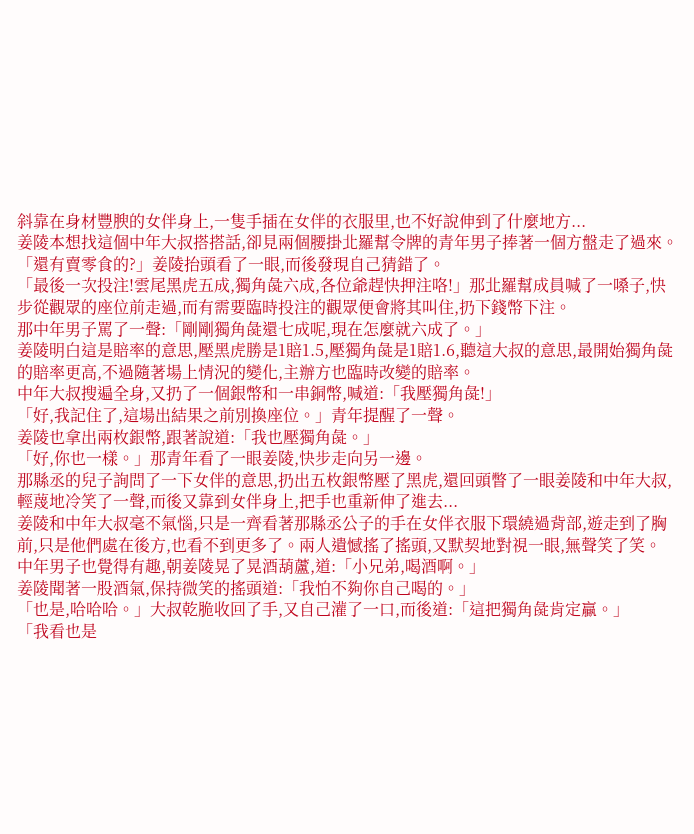斜靠在身材豐腴的女伴身上,一隻手插在女伴的衣服里,也不好說伸到了什麼地方...
姜陵本想找這個中年大叔搭搭話,卻見兩個腰掛北羅幫令牌的青年男子捧著一個方盤走了過來。
「還有賣零食的?」姜陵抬頭看了一眼,而後發現自己猜錯了。
「最後一次投注!雲尾黑虎五成,獨角彘六成,各位爺趕快押注咯!」那北羅幫成員喊了一嗓子,快步從觀眾的座位前走過,而有需要臨時投注的觀眾便會將其叫住,扔下錢幣下注。
那中年男子罵了一聲:「剛剛獨角彘還七成呢,現在怎麼就六成了。」
姜陵明白這是賠率的意思,壓黑虎勝是1賠1.5,壓獨角彘是1賠1.6,聽這大叔的意思,最開始獨角彘的賠率更高,不過隨著場上情況的變化,主辦方也臨時改變的賠率。
中年大叔搜遍全身,又扔了一個銀幣和一串銅幣,喊道:「我壓獨角彘!」
「好,我記住了,這場出結果之前別換座位。」青年提醒了一聲。
姜陵也拿出兩枚銀幣,跟著說道:「我也壓獨角彘。」
「好,你也一樣。」那青年看了一眼姜陵,快步走向另一邊。
那縣丞的兒子詢問了一下女伴的意思,扔出五枚銀幣壓了黑虎,還回頭瞥了一眼姜陵和中年大叔,輕蔑地冷笑了一聲,而後又靠到女伴身上,把手也重新伸了進去...
姜陵和中年大叔毫不氣惱,只是一齊看著那縣丞公子的手在女伴衣服下環繞過背部,遊走到了胸前,只是他們處在後方,也看不到更多了。兩人遺憾搖了搖頭,又默契地對視一眼,無聲笑了笑。
中年男子也覺得有趣,朝姜陵晃了晃酒葫蘆,道:「小兄弟,喝酒啊。」
姜陵聞著一股酒氣,保持微笑的搖頭道:「我怕不夠你自己喝的。」
「也是,哈哈哈。」大叔乾脆收回了手,又自己灌了一口,而後道:「這把獨角彘肯定贏。」
「我看也是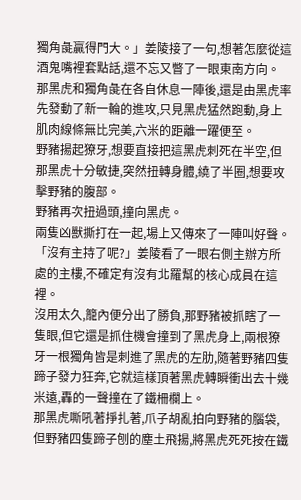獨角彘贏得門大。」姜陵接了一句,想著怎麼從這酒鬼嘴裡套點話,還不忘又瞥了一眼東南方向。
那黑虎和獨角彘在各自休息一陣後,還是由黑虎率先發動了新一輪的進攻,只見黑虎猛然跑動,身上肌肉線條無比完美,六米的距離一躍便至。
野豬揚起獠牙,想要直接把這黑虎刺死在半空,但那黑虎十分敏捷,突然扭轉身體,繞了半圈,想要攻擊野豬的腹部。
野豬再次扭過頭,撞向黑虎。
兩隻凶獸撕打在一起,場上又傳來了一陣叫好聲。
「沒有主持了呢?」姜陵看了一眼右側主辦方所處的主樓,不確定有沒有北羅幫的核心成員在這裡。
沒用太久,籠內便分出了勝負,那野豬被抓瞎了一隻眼,但它還是抓住機會撞到了黑虎身上,兩根獠牙一根獨角皆是刺進了黑虎的左肋,隨著野豬四隻蹄子發力狂奔,它就這樣頂著黑虎轉瞬衝出去十幾米遠,轟的一聲撞在了鐵柵欄上。
那黑虎嘶吼著掙扎著,爪子胡亂拍向野豬的腦袋,但野豬四隻蹄子刨的塵土飛揚,將黑虎死死按在鐵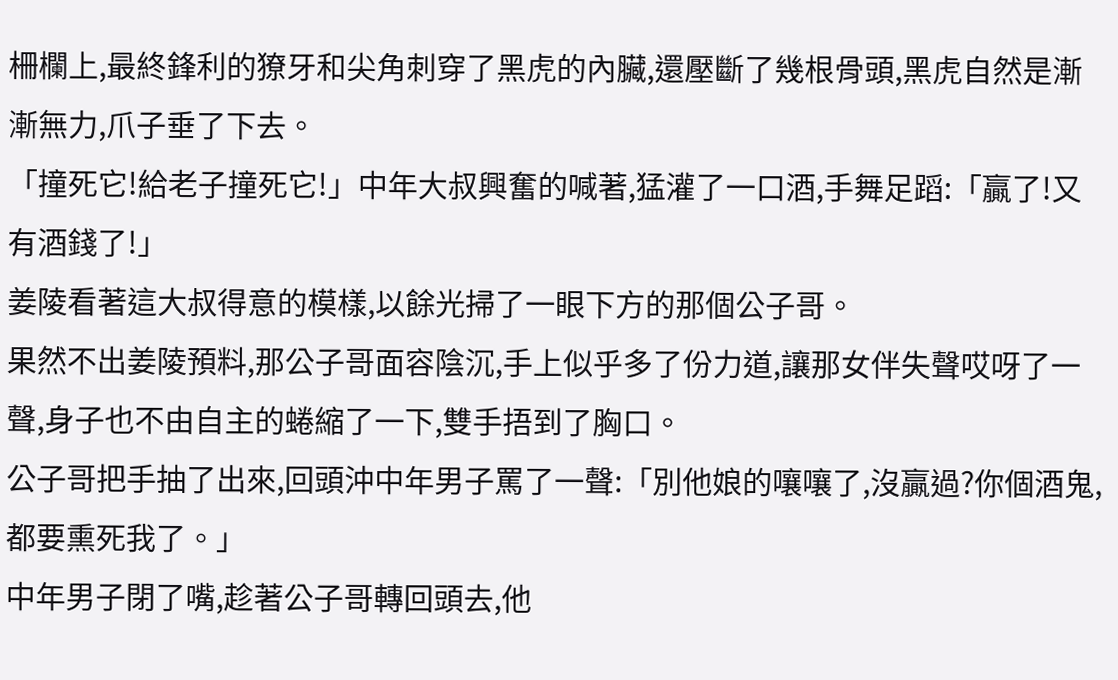柵欄上,最終鋒利的獠牙和尖角刺穿了黑虎的內臟,還壓斷了幾根骨頭,黑虎自然是漸漸無力,爪子垂了下去。
「撞死它!給老子撞死它!」中年大叔興奮的喊著,猛灌了一口酒,手舞足蹈:「贏了!又有酒錢了!」
姜陵看著這大叔得意的模樣,以餘光掃了一眼下方的那個公子哥。
果然不出姜陵預料,那公子哥面容陰沉,手上似乎多了份力道,讓那女伴失聲哎呀了一聲,身子也不由自主的蜷縮了一下,雙手捂到了胸口。
公子哥把手抽了出來,回頭沖中年男子罵了一聲:「別他娘的嚷嚷了,沒贏過?你個酒鬼,都要熏死我了。」
中年男子閉了嘴,趁著公子哥轉回頭去,他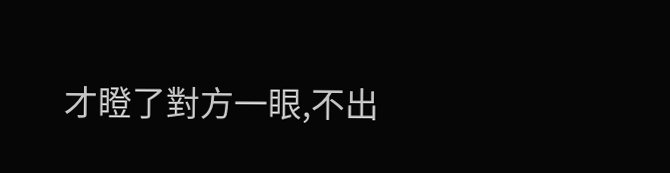才瞪了對方一眼,不出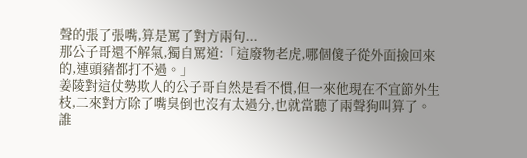聲的張了張嘴,算是罵了對方兩句...
那公子哥還不解氣,獨自罵道:「這廢物老虎,哪個傻子從外面撿回來的,連頭豬都打不過。」
姜陵對這仗勢欺人的公子哥自然是看不慣,但一來他現在不宜節外生枝,二來對方除了嘴臭倒也沒有太過分,也就當聽了兩聲狗叫算了。
誰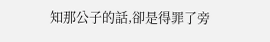知那公子的話,卻是得罪了旁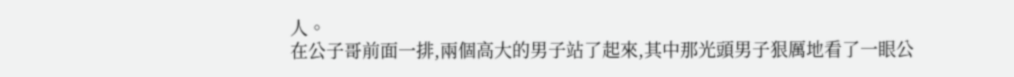人。
在公子哥前面一排,兩個高大的男子站了起來,其中那光頭男子狠厲地看了一眼公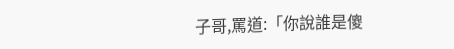子哥,罵道:「你說誰是傻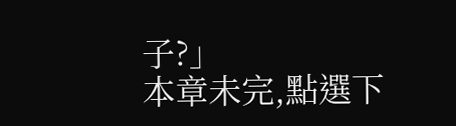子?」
本章未完,點選下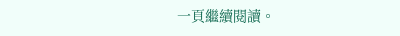一頁繼續閱讀。